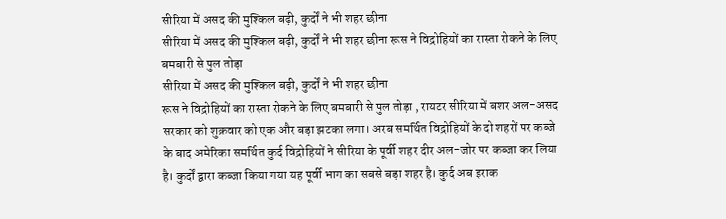सीरिया में असद की मुश्किल बढ़ी, कुर्दों ने भी शहर छीना
सीरिया में असद की मुश्किल बढ़ी, कुर्दों ने भी शहर छीना रूस ने विद्रोहियों का रास्ता रोकने के लिए बमबारी से पुल तोड़ा
सीरिया में असद की मुश्किल बढ़ी, कुर्दों ने भी शहर छीना
रूस ने विद्रोहियों का रास्ता रोकने के लिए बमबारी से पुल तोड़ा , रायटर सीरिया में बशर अल-असद सरकार को शुक्रवार को एक और बड़ा झटका लगा। अरब समर्थित विद्रोहियों के दो शहरों पर कब्जे के बाद अमेरिका समर्थित कुर्द विद्रोहियों ने सीरिया के पूर्वी शहर दीर अल-जोर पर कब्जा कर लिया है। कुर्दों द्वारा कब्जा किया गया यह पूर्वी भाग का सबसे बड़ा शहर है। कुर्द अब इराक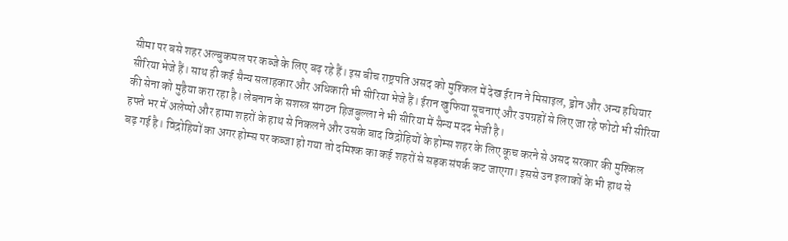सीमा पर बसे शहर अल्बुकमल पर कब्जे के लिए बढ़ रहे हैं। इस बीच राष्ट्रपति असद को मुश्किल में देख ईरान ने मिसाइल, ड्रोन और अन्य हथियार सीरिया भेजे हैं। साथ ही कई सैन्य सलाहकार और अधिकारी भी सीरिया भेजे हैं। ईरान खुफिया सूचनाएं और उपग्रहों से लिए जा रहे फोटो भी सीरिया की सेना को मुहैया करा रहा है। लेबनान के सशस्त्र संगठन हिजबुल्ला ने भी सीरिया में सैन्य मदद भेजी है।
हफ्ते भर में अलेप्पो और हामा शहरों के हाथ से निकलने और उसके बाद विद्रोहियों के होम्स शहर के लिए कूच करने से असद सरकार की मुश्किल बढ़ गई है। विद्रोहियों का अगर होम्स पर कब्जा हो गया तो दमिश्क का कई शहरों से सड़क संपर्क कट जाएगा। इससे उन इलाकों के भी हाथ से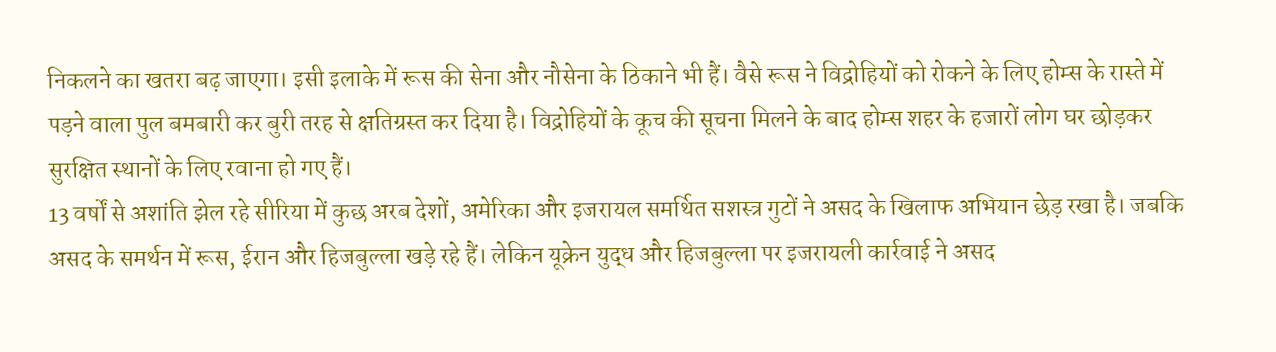निकलने का खतरा बढ़ जाएगा। इसी इलाके में रूस की सेना और नौसेना के ठिकाने भी हैं। वैसे रूस ने विद्रोहियों को रोकने के लिए होम्स के रास्ते में पड़ने वाला पुल बमबारी कर बुरी तरह से क्षतिग्रस्त कर दिया है। विद्रोहियों के कूच की सूचना मिलने के बाद होम्स शहर के हजारों लोग घर छोड़कर सुरक्षित स्थानों के लिए रवाना हो गए हैं।
13 वर्षों से अशांति झेल रहे सीरिया में कुछ अरब देशों, अमेरिका और इजरायल समर्थित सशस्त्र गुटों ने असद के खिलाफ अभियान छेड़ रखा है। जबकि असद के समर्थन में रूस, ईरान और हिजबुल्ला खड़े रहे हैं। लेकिन यूक्रेन युद्ध और हिजबुल्ला पर इजरायली कार्रवाई ने असद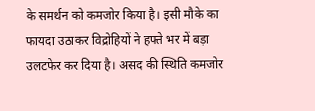के समर्थन को कमजोर किया है। इसी मौके का फायदा उठाकर विद्रोहियों ने हफ्ते भर में बड़ा उलटफेर कर दिया है। असद की स्थिति कमजोर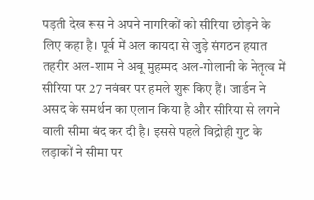पड़ती देख रूस ने अपने नागरिकों को सीरिया छोड़ने के लिए कहा है। पूर्व में अल कायदा से जुड़े संगठन हयात तहरीर अल-शाम ने अबू मुहम्मद अल-गोलानी के नेतृत्व में सीरिया पर 27 नवंबर पर हमले शुरू किए हैं। जार्डन ने असद के समर्थन का एलान किया है और सीरिया से लगने वाली सीमा बंद कर दी है। इससे पहले विद्रोही गुट के लड़ाकों ने सीमा पर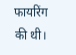फायरिंग की थी।